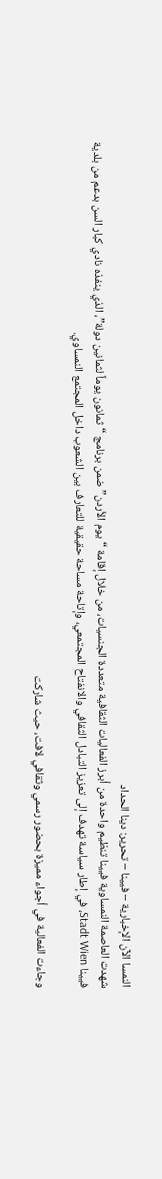النمسا الآن الإخبارية – فيينا – تحرير: دينا الحداد
شهدت العاصمة النمساوية فيينا تنظيم واحدة من أبرز الفعاليات الثقافية متعددة الجنسيات، من خلال إقامة “يوم الأردن” ضمن برنامج “ثمانون يوماً لثمانين دولة”، الذي ينفذه نادي كبار السن بدعم من بلدية فيينا Stadt Wien، في إطار سياسة تهدف إلى تعزيز التبادل الثقافي والانفتاح المجتمعي، وإتاحة مساحة حقيقية للتعارف بين الشعوب داخل المجتمع النمساوي.

وجاءت الفعالية في أجواء مميزة بحضور رسمي وثقافي لافت، حيث شاركت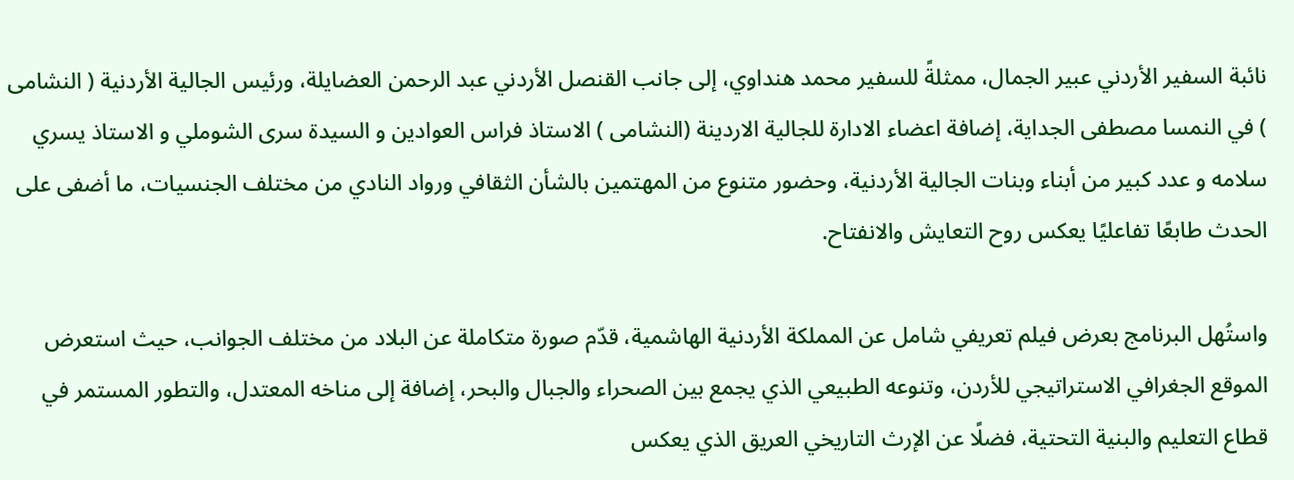نائبة السفير الأردني عبير الجمال، ممثلةً للسفير محمد هنداوي، إلى جانب القنصل الأردني عبد الرحمن العضايلة، ورئيس الجالية الأردنية ( النشامى ) في النمسا مصطفى الجداية، إضافة اعضاء الادارة للجالية الاردينة (النشامى ) الاستاذ فراس العوادين و السيدة سرى الشوملي و الاستاذ يسري سلامه و عدد كبير من أبناء وبنات الجالية الأردنية، وحضور متنوع من المهتمين بالشأن الثقافي ورواد النادي من مختلف الجنسيات، ما أضفى على الحدث طابعًا تفاعليًا يعكس روح التعايش والانفتاح.

واستُهل البرنامج بعرض فيلم تعريفي شامل عن المملكة الأردنية الهاشمية، قدّم صورة متكاملة عن البلاد من مختلف الجوانب، حيث استعرض الموقع الجغرافي الاستراتيجي للأردن، وتنوعه الطبيعي الذي يجمع بين الصحراء والجبال والبحر، إضافة إلى مناخه المعتدل، والتطور المستمر في قطاع التعليم والبنية التحتية، فضلًا عن الإرث التاريخي العريق الذي يعكس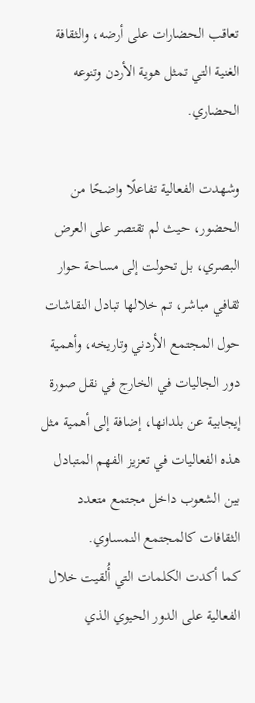تعاقب الحضارات على أرضه، والثقافة الغنية التي تمثل هوية الأردن وتنوعه الحضاري.

وشهدت الفعالية تفاعلًا واضحًا من الحضور، حيث لم تقتصر على العرض البصري، بل تحولت إلى مساحة حوار ثقافي مباشر، تم خلالها تبادل النقاشات حول المجتمع الأردني وتاريخه، وأهمية دور الجاليات في الخارج في نقل صورة إيجابية عن بلدانها، إضافة إلى أهمية مثل هذه الفعاليات في تعزيز الفهم المتبادل بين الشعوب داخل مجتمع متعدد الثقافات كالمجتمع النمساوي.
كما أكدت الكلمات التي أُلقيت خلال الفعالية على الدور الحيوي الذي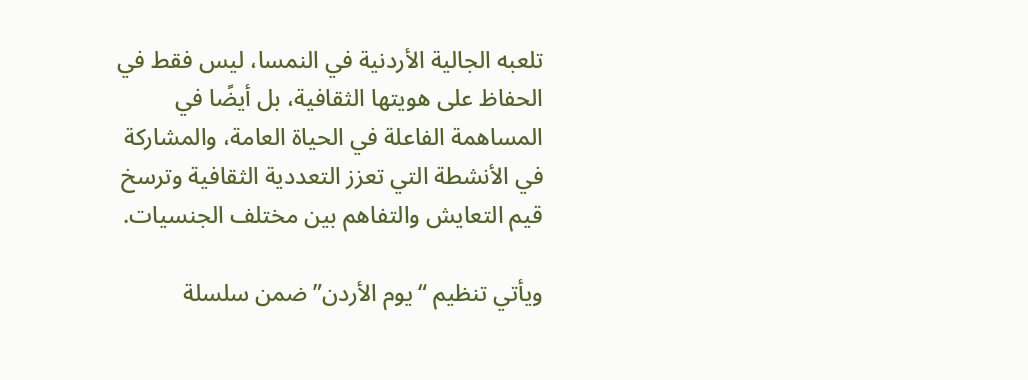تلعبه الجالية الأردنية في النمسا، ليس فقط في الحفاظ على هويتها الثقافية، بل أيضًا في المساهمة الفاعلة في الحياة العامة، والمشاركة في الأنشطة التي تعزز التعددية الثقافية وترسخ قيم التعايش والتفاهم بين مختلف الجنسيات.

ويأتي تنظيم “يوم الأردن” ضمن سلسلة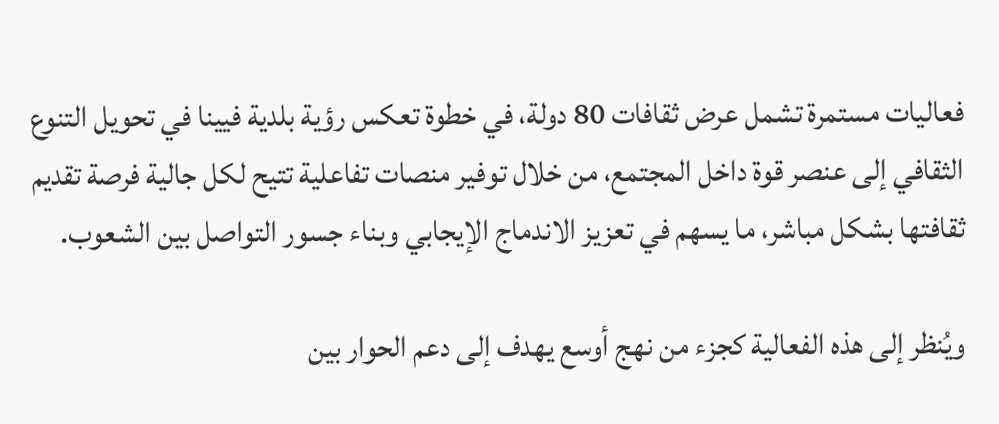فعاليات مستمرة تشمل عرض ثقافات 80 دولة، في خطوة تعكس رؤية بلدية فيينا في تحويل التنوع الثقافي إلى عنصر قوة داخل المجتمع، من خلال توفير منصات تفاعلية تتيح لكل جالية فرصة تقديم ثقافتها بشكل مباشر، ما يسهم في تعزيز الاندماج الإيجابي وبناء جسور التواصل بين الشعوب.

ويُنظر إلى هذه الفعالية كجزء من نهج أوسع يهدف إلى دعم الحوار بين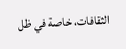الثقافات، خاصة في ظل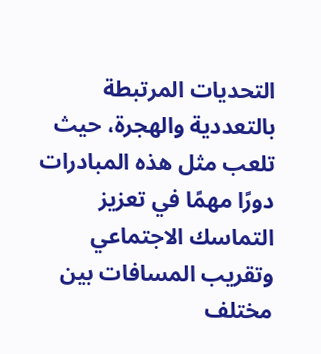التحديات المرتبطة بالتعددية والهجرة، حيث تلعب مثل هذه المبادرات دورًا مهمًا في تعزيز التماسك الاجتماعي وتقريب المسافات بين مختلف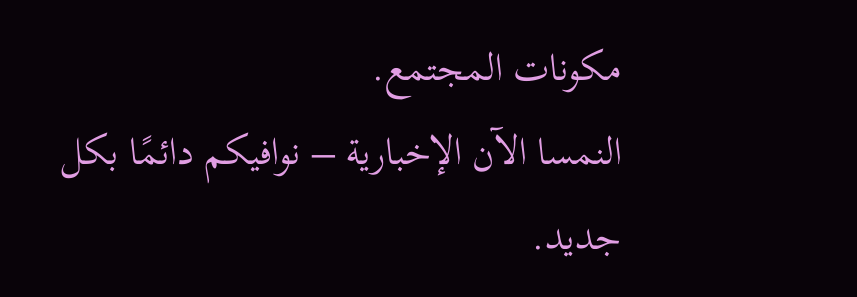مكونات المجتمع.
النمسا الآن الإخبارية – نوافيكم دائمًا بكل جديد.